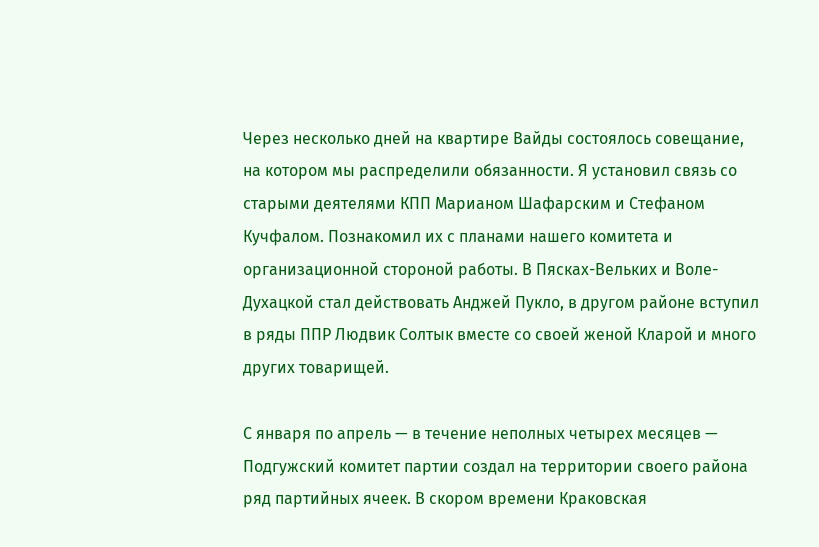Через несколько дней на квартире Вайды состоялось совещание, на котором мы распределили обязанности. Я установил связь со старыми деятелями КПП Марианом Шафарским и Стефаном Кучфалом. Познакомил их с планами нашего комитета и организационной стороной работы. В Пясках-Вельких и Воле-Духацкой стал действовать Анджей Пукло, в другом районе вступил в ряды ППР Людвик Солтык вместе со своей женой Кларой и много других товарищей.

С января по апрель — в течение неполных четырех месяцев — Подгужский комитет партии создал на территории своего района ряд партийных ячеек. В скором времени Краковская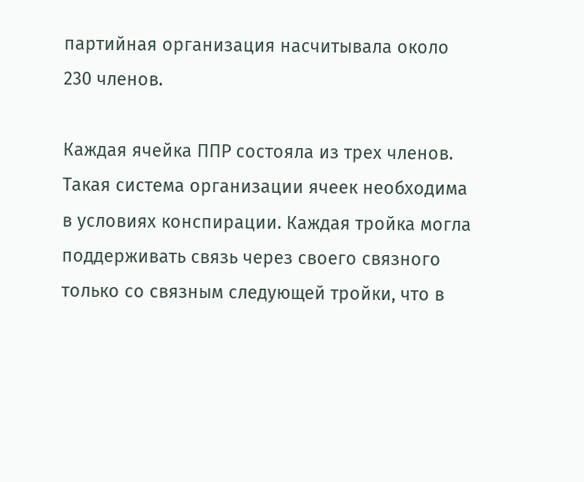партийная организация насчитывала около 230 членов.

Каждая ячейка ППР состояла из трех членов. Такая система организации ячеек необходима в условиях конспирации. Каждая тройка могла поддерживать связь через своего связного только со связным следующей тройки, что в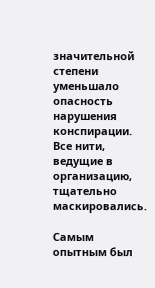значительной степени уменьшало опасность нарушения конспирации. Все нити, ведущие в организацию, тщательно маскировались.

Самым опытным был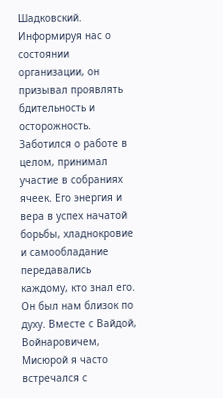Шадковский. Информируя нас о состоянии организации, он призывал проявлять бдительность и осторожность. Заботился о работе в целом, принимал участие в собраниях ячеек. Его энергия и вера в успех начатой борьбы, хладнокровие и самообладание передавались каждому, кто знал его. Он был нам близок по духу. Вместе с Вайдой, Войнаровичем, Мисюрой я часто встречался с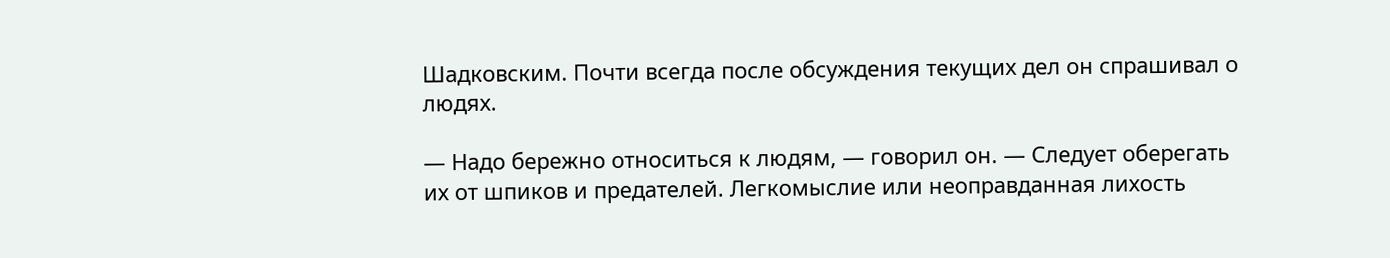Шадковским. Почти всегда после обсуждения текущих дел он спрашивал о людях.

— Надо бережно относиться к людям, — говорил он. — Следует оберегать их от шпиков и предателей. Легкомыслие или неоправданная лихость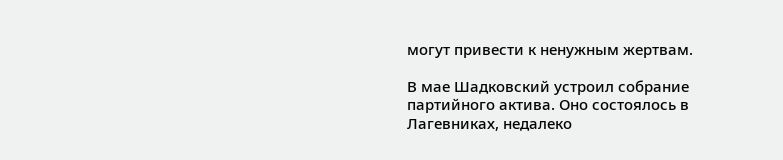могут привести к ненужным жертвам.

В мае Шадковский устроил собрание партийного актива. Оно состоялось в Лагевниках, недалеко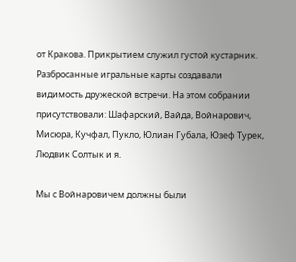от Кракова. Прикрытием служил густой кустарник. Разбросанные игральные карты создавали видимость дружеской встречи. На этом собрании присутствовали: Шафарский, Вайда, Войнарович, Мисюра, Кучфал, Пукло, Юлиан Губала, Юзеф Турек, Людвик Солтык и я.

Мы с Войнаровичем должны были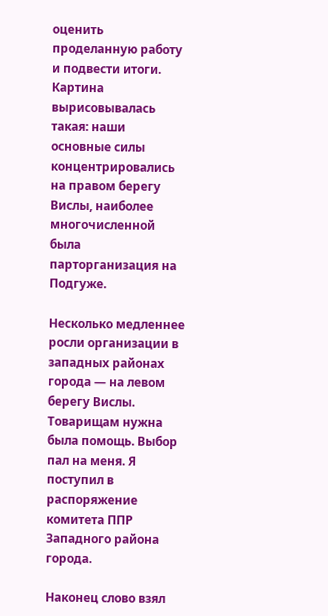оценить проделанную работу и подвести итоги. Картина вырисовывалась такая: наши основные силы концентрировались на правом берегу Вислы, наиболее многочисленной была парторганизация на Подгуже.

Несколько медленнее росли организации в западных районах города — на левом берегу Вислы. Товарищам нужна была помощь. Выбор пал на меня. Я поступил в распоряжение комитета ППР Западного района города.

Наконец слово взял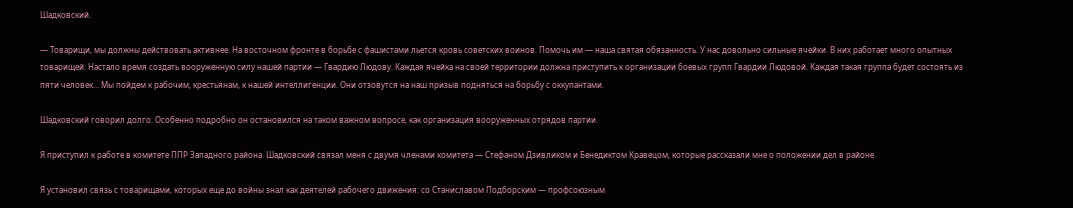Шадковский.

— Товарищи, мы должны действовать активнее. На восточном фронте в борьбе с фашистами льется кровь советских воинов. Помочь им — наша святая обязанность. У нас довольно сильные ячейки. В них работает много опытных товарищей. Настало время создать вооруженную силу нашей партии — Гвардию Людову. Каждая ячейка на своей территории должна приступить к организации боевых групп Гвардии Людовой. Каждая такая группа будет состоять из пяти человек… Мы пойдем к рабочим, крестьянам, к нашей интеллигенции. Они отзовутся на наш призыв подняться на борьбу с оккупантами.

Шадковский говорил долго. Особенно подробно он остановился на таком важном вопросе, как организация вооруженных отрядов партии.

Я приступил к работе в комитете ППР Западного района. Шадковский связал меня с двумя членами комитета — Стефаном Дзивликом и Бенедиктом Кравецом, которые рассказали мне о положении дел в районе.

Я установил связь с товарищами, которых еще до войны знал как деятелей рабочего движения: со Станиславом Подборским — профсоюзным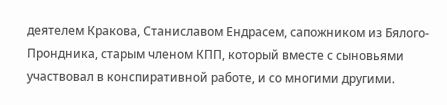деятелем Кракова, Станиславом Ендрасем, сапожником из Бялого-Прондника, старым членом КПП, который вместе с сыновьями участвовал в конспиративной работе, и со многими другими.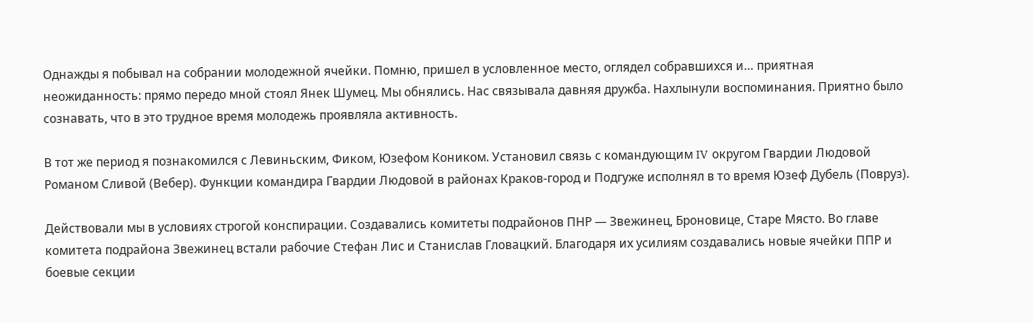Однажды я побывал на собрании молодежной ячейки. Помню, пришел в условленное место, оглядел собравшихся и… приятная неожиданность: прямо передо мной стоял Янек Шумец. Мы обнялись. Нас связывала давняя дружба. Нахлынули воспоминания. Приятно было сознавать, что в это трудное время молодежь проявляла активность.

В тот же период я познакомился с Левиньским, Фиком, Юзефом Коником. Установил связь с командующим IV округом Гвардии Людовой Романом Сливой (Вебер). Функции командира Гвардии Людовой в районах Краков-город и Подгуже исполнял в то время Юзеф Дубель (Повруз).

Действовали мы в условиях строгой конспирации. Создавались комитеты подрайонов ПНР — Звежинец, Броновице, Старе Място. Во главе комитета подрайона Звежинец встали рабочие Стефан Лис и Станислав Гловацкий. Благодаря их усилиям создавались новые ячейки ППР и боевые секции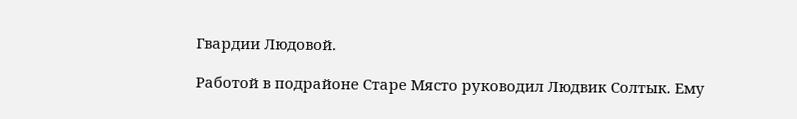Гвардии Людовой.

Работой в подрайоне Старе Място руководил Людвик Солтык. Ему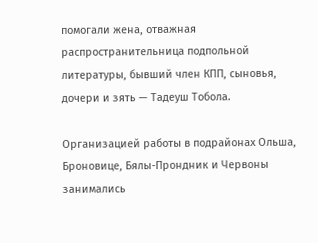помогали жена, отважная распространительница подпольной литературы, бывший член КПП, сыновья, дочери и зять — Тадеуш Тобола.

Организацией работы в подрайонах Ольша, Броновице, Бялы-Прондник и Червоны занимались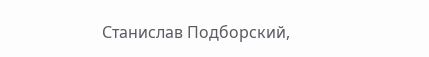Станислав Подборский,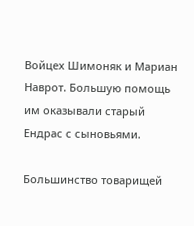Войцех Шимоняк и Мариан Наврот. Большую помощь им оказывали старый Ендрас с сыновьями.

Большинство товарищей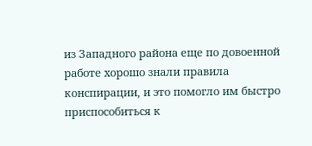из Западного района еще по довоенной работе хорошо знали правила конспирации, и это помогло им быстро приспособиться к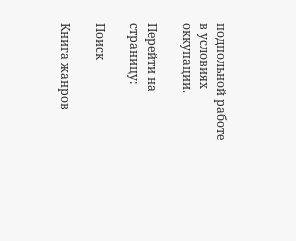подпольной работе в условиях оккупации.

Перейти на страницу:

Поиск

Книга жанров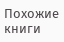Похожие книги